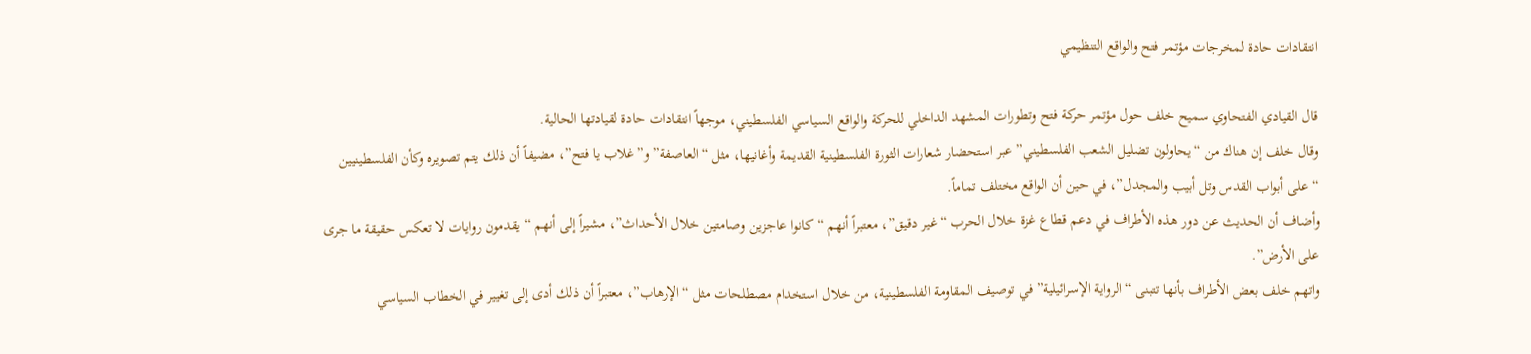انتقادات حادة لمخرجات مؤتمر فتح والواقع التنظيمي

قال القيادي الفتحاوي سميح خلف حول مؤتمر حركة فتح وتطورات المشهد الداخلي للحركة والواقع السياسي الفلسطيني، موجهاً انتقادات حادة لقيادتها الحالية.
وقال خلف إن هناك من “يحاولون تضليل الشعب الفلسطيني” عبر استحضار شعارات الثورة الفلسطينية القديمة وأغانيها، مثل “العاصفة” و”غلاب يا فتح”، مضيفاً أن ذلك يتم تصويره وكأن الفلسطينيين “على أبواب القدس وتل أبيب والمجدل”، في حين أن الواقع مختلف تماماً.
وأضاف أن الحديث عن دور هذه الأطراف في دعم قطاع غزة خلال الحرب “غير دقيق”، معتبراً أنهم “كانوا عاجزين وصامتين خلال الأحداث”، مشيراً إلى أنهم “يقدمون روايات لا تعكس حقيقة ما جرى على الأرض”.
واتهم خلف بعض الأطراف بأنها تتبنى “الرواية الإسرائيلية” في توصيف المقاومة الفلسطينية، من خلال استخدام مصطلحات مثل “الإرهاب”، معتبراً أن ذلك أدى إلى تغيير في الخطاب السياسي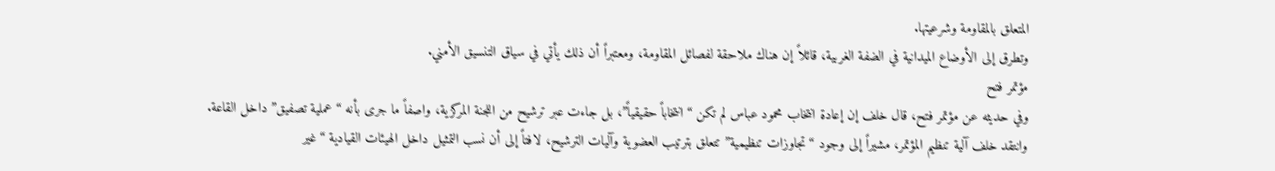المتعلق بالمقاومة وشرعيتها.
وتطرق إلى الأوضاع الميدانية في الضفة الغربية، قائلاً إن هناك ملاحقة لفصائل المقاومة، ومعتبراً أن ذلك يأتي في سياق التنسيق الأمني.
مؤتمر فتح
وفي حديثه عن مؤتمر فتح، قال خلف إن إعادة انتخاب محمود عباس لم تكن “انتخاباً حقيقياً”، بل جاءت عبر ترشيح من اللجنة المركزية، واصفاً ما جرى بأنه “عملية تصفيق” داخل القاعة.
وانتقد خلف آلية تنظيم المؤتمر، مشيراً إلى وجود “تجاوزات تنظيمية” تتعلق بترتيب العضوية وآليات الترشيح، لافتاً إلى أن نسب التمثيل داخل الهيئات القيادية “غير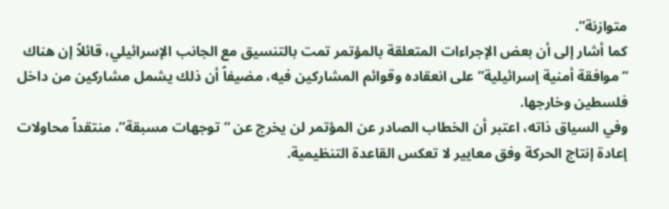متوازنة”.
كما أشار إلى أن بعض الإجراءات المتعلقة بالمؤتمر تمت بالتنسيق مع الجانب الإسرائيلي، قائلاً إن هناك “موافقة أمنية إسرائيلية” على انعقاده وقوائم المشاركين فيه، مضيفاً أن ذلك يشمل مشاركين من داخل فلسطين وخارجها.
وفي السياق ذاته، اعتبر أن الخطاب الصادر عن المؤتمر لن يخرج عن “توجهات مسبقة”، منتقداً محاولات إعادة إنتاج الحركة وفق معايير لا تعكس القاعدة التنظيمية.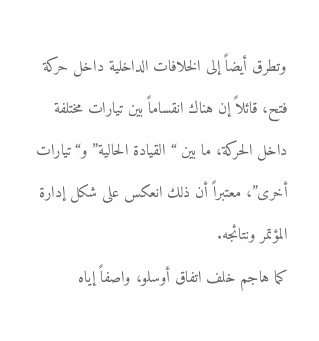وتطرق أيضاً إلى الخلافات الداخلية داخل حركة فتح، قائلاً إن هناك انقساماً بين تيارات مختلفة داخل الحركة، ما بين “القيادة الحالية” و“تيارات أخرى”، معتبراً أن ذلك انعكس على شكل إدارة المؤتمر ونتائجه.
كما هاجم خلف اتفاق أوسلو، واصفاً إياه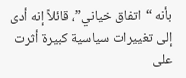بأنه “اتفاق خياني”، قائلاً إنه أدى إلى تغييرات سياسية كبيرة أثرت على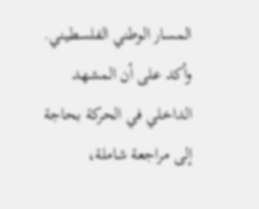المسار الوطني الفلسطيني.
وأكد على أن المشهد الداخلي في الحركة بحاجة إلى مراجعة شاملة،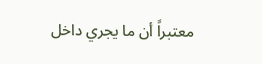معتبراً أن ما يجري داخل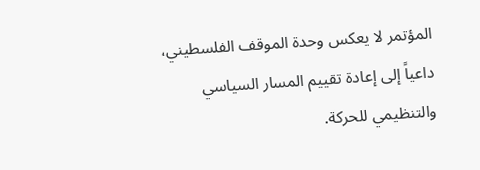المؤتمر لا يعكس وحدة الموقف الفلسطيني، داعياً إلى إعادة تقييم المسار السياسي والتنظيمي للحركة.